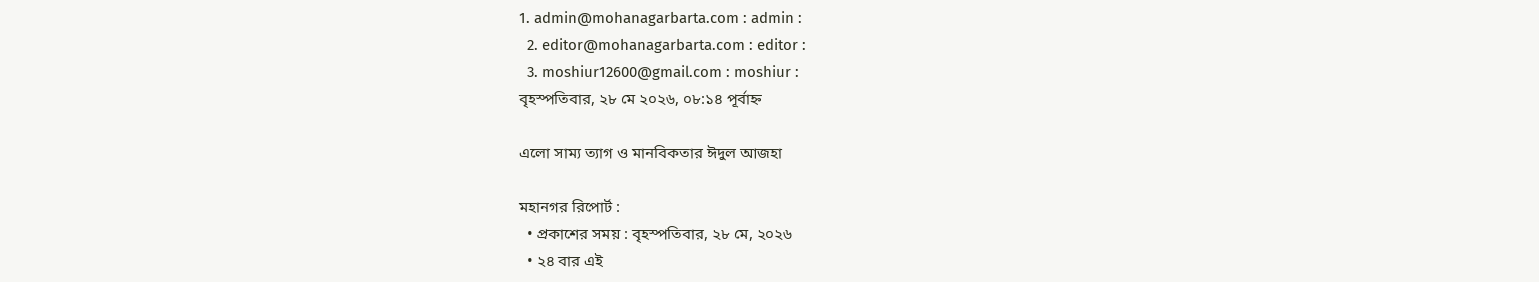1. admin@mohanagarbarta.com : admin :
  2. editor@mohanagarbarta.com : editor :
  3. moshiur12600@gmail.com : moshiur :
বৃহস্পতিবার, ২৮ মে ২০২৬, ০৮:১৪ পূর্বাহ্ন

এলো সাম্য ত্যাগ ও মানবিকতার ঈদুল আজহা

মহানগর রিপোর্ট :
  • প্রকাশের সময় : বৃহস্পতিবার, ২৮ মে, ২০২৬
  • ২৪ বার এই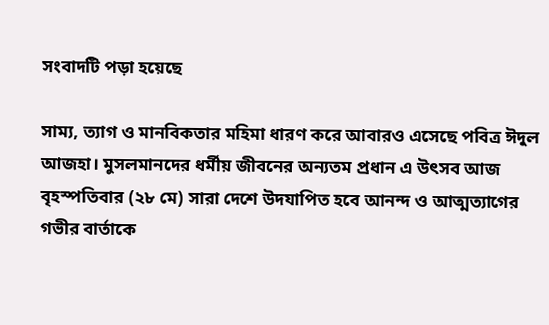সংবাদটি পড়া হয়েছে

সাম্য, ত্যাগ ও মানবিকতার মহিমা ধারণ করে আবারও এসেছে পবিত্র ঈদুল আজহা। মুসলমানদের ধর্মীয় জীবনের অন্যতম প্রধান এ উৎসব আজ বৃহস্পতিবার (২৮ মে) সারা দেশে উদযাপিত হবে আনন্দ ও আত্মত্যাগের গভীর বার্তাকে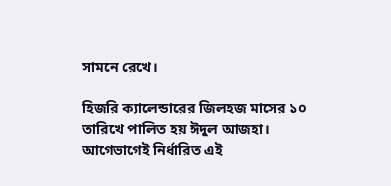সামনে রেখে।

হিজরি ক্যালেন্ডারের জিলহজ মাসের ১০ তারিখে পালিত হয় ঈদুল আজহা। আগেভাগেই নির্ধারিত এই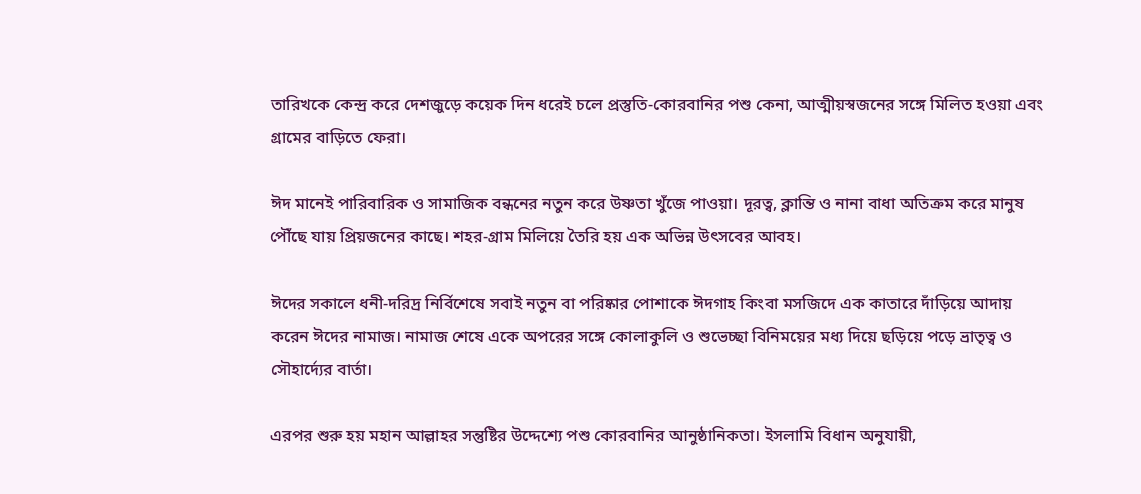তারিখকে কেন্দ্র করে দেশজুড়ে কয়েক দিন ধরেই চলে প্রস্তুতি-কোরবানির পশু কেনা, আত্মীয়স্বজনের সঙ্গে মিলিত হওয়া এবং গ্রামের বাড়িতে ফেরা।

ঈদ মানেই পারিবারিক ও সামাজিক বন্ধনের নতুন করে উষ্ণতা খুঁজে পাওয়া। দূরত্ব, ক্লান্তি ও নানা বাধা অতিক্রম করে মানুষ পৌঁছে যায় প্রিয়জনের কাছে। শহর-গ্রাম মিলিয়ে তৈরি হয় এক অভিন্ন উৎসবের আবহ।

ঈদের সকালে ধনী-দরিদ্র নির্বিশেষে সবাই নতুন বা পরিষ্কার পোশাকে ঈদগাহ কিংবা মসজিদে এক কাতারে দাঁড়িয়ে আদায় করেন ঈদের নামাজ। নামাজ শেষে একে অপরের সঙ্গে কোলাকুলি ও শুভেচ্ছা বিনিময়ের মধ্য দিয়ে ছড়িয়ে পড়ে ভ্রাতৃত্ব ও সৌহার্দ্যের বার্তা।

এরপর শুরু হয় মহান আল্লাহর সন্তুষ্টির উদ্দেশ্যে পশু কোরবানির আনুষ্ঠানিকতা। ইসলামি বিধান অনুযায়ী,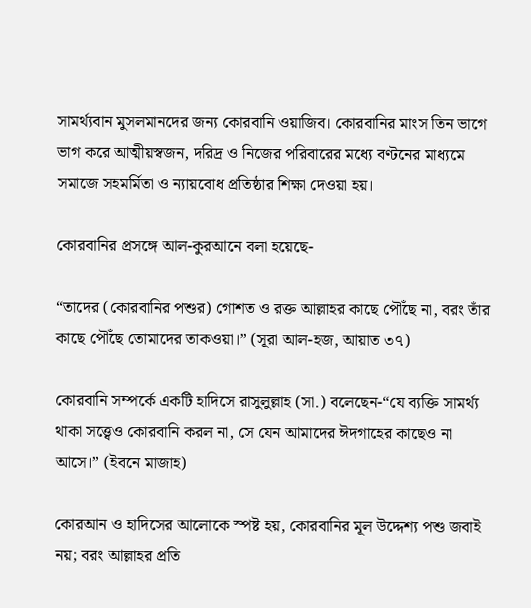সামর্থ্যবান মুসলমানদের জন্য কোরবানি ওয়াজিব। কোরবানির মাংস তিন ভাগে ভাগ করে আত্মীয়স্বজন, দরিদ্র ও নিজের পরিবারের মধ্যে বণ্টনের মাধ্যমে সমাজে সহমর্মিতা ও ন্যায়বোধ প্রতিষ্ঠার শিক্ষা দেওয়া হয়।

কোরবানির প্রসঙ্গে আল-কুরআনে বলা হয়েছে-

“তাদের (কোরবানির পশুর) গোশত ও রক্ত আল্লাহর কাছে পৌঁছে না, বরং তাঁর কাছে পৌঁছে তোমাদের তাকওয়া।” (সূরা আল-হজ, আয়াত ৩৭)

কোরবানি সম্পর্কে একটি হাদিসে রাসুলুল্লাহ (সা.) বলেছেন-“যে ব্যক্তি সামর্থ্য থাকা সত্ত্বেও কোরবানি করল না, সে যেন আমাদের ঈদগাহের কাছেও না আসে।” (ইবনে মাজাহ)

কোরআন ও হাদিসের আলোকে স্পষ্ট হয়, কোরবানির মূল উদ্দেশ্য পশু জবাই নয়; বরং আল্লাহর প্রতি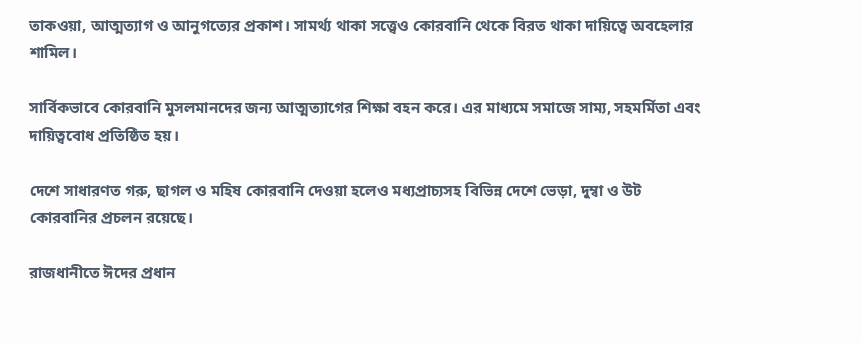তাকওয়া, আত্মত্যাগ ও আনুগত্যের প্রকাশ। সামর্থ্য থাকা সত্ত্বেও কোরবানি থেকে বিরত থাকা দায়িত্বে অবহেলার শামিল।

সার্বিকভাবে কোরবানি মুসলমানদের জন্য আত্মত্যাগের শিক্ষা বহন করে। এর মাধ্যমে সমাজে সাম্য, সহমর্মিতা এবং দায়িত্ববোধ প্রতিষ্ঠিত হয়।

দেশে সাধারণত গরু, ছাগল ও মহিষ কোরবানি দেওয়া হলেও মধ্যপ্রাচ্যসহ বিভিন্ন দেশে ভেড়া, দুম্বা ও উট কোরবানির প্রচলন রয়েছে।

রাজধানীতে ঈদের প্রধান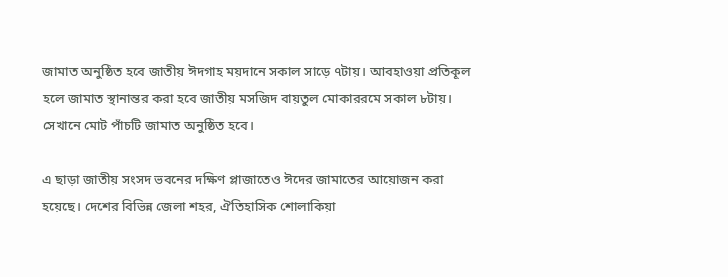জামাত অনুষ্ঠিত হবে জাতীয় ঈদগাহ ময়দানে সকাল সাড়ে ৭টায়। আবহাওয়া প্রতিকূল হলে জামাত স্থানান্তর করা হবে জাতীয় মসজিদ বায়তুল মোকাররমে সকাল ৮টায়। সেখানে মোট পাঁচটি জামাত অনুষ্ঠিত হবে।

এ ছাড়া জাতীয় সংসদ ভবনের দক্ষিণ প্লাজাতেও ঈদের জামাতের আয়োজন করা হয়েছে। দেশের বিভিন্ন জেলা শহর, ঐতিহাসিক শোলাকিয়া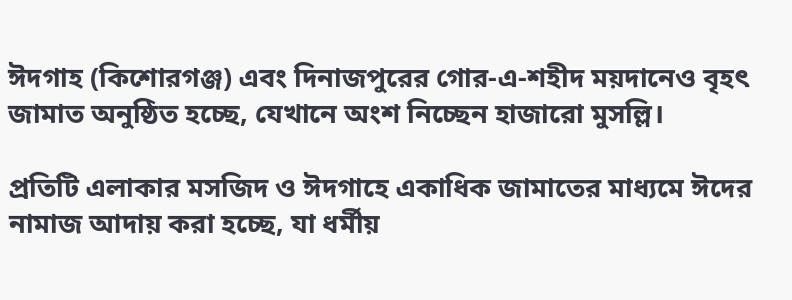ঈদগাহ (কিশোরগঞ্জ) এবং দিনাজপুরের গোর-এ-শহীদ ময়দানেও বৃহৎ জামাত অনুষ্ঠিত হচ্ছে, যেখানে অংশ নিচ্ছেন হাজারো মুসল্লি।

প্রতিটি এলাকার মসজিদ ও ঈদগাহে একাধিক জামাতের মাধ্যমে ঈদের নামাজ আদায় করা হচ্ছে, যা ধর্মীয়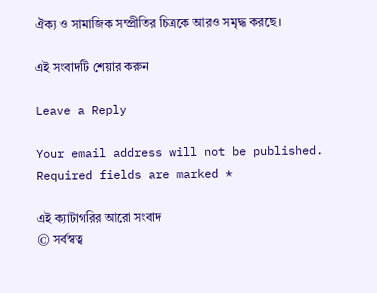ঐক্য ও সামাজিক সম্প্রীতির চিত্রকে আরও সমৃদ্ধ করছে।

এই সংবাদটি শেয়ার করুন

Leave a Reply

Your email address will not be published. Required fields are marked *

এই ক্যাটাগরির আরো সংবাদ
© সর্বস্বত্ব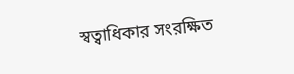স্বত্বাধিকার সংরক্ষিত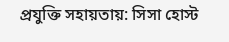প্রযুক্তি সহায়তায়: সিসা হোস্ট